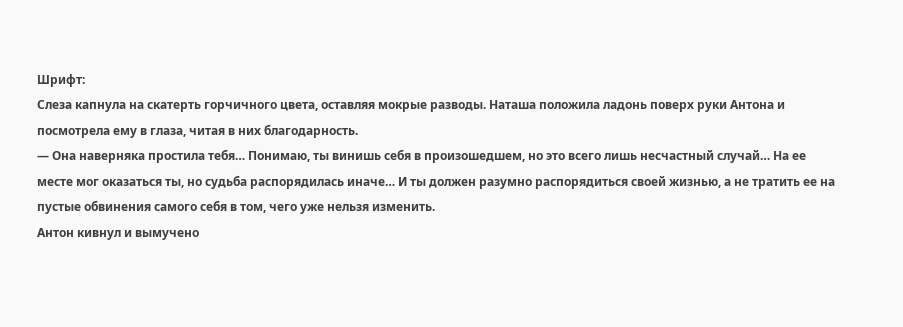Шрифт:
Слеза капнула на скатерть горчичного цвета, оставляя мокрые разводы. Наташа положила ладонь поверх руки Антона и посмотрела ему в глаза, читая в них благодарность.
— Она наверняка простила тебя… Понимаю, ты винишь себя в произошедшем, но это всего лишь несчастный случай… На ее месте мог оказаться ты, но судьба распорядилась иначе… И ты должен разумно распорядиться своей жизнью, а не тратить ее на пустые обвинения самого себя в том, чего уже нельзя изменить.
Антон кивнул и вымучено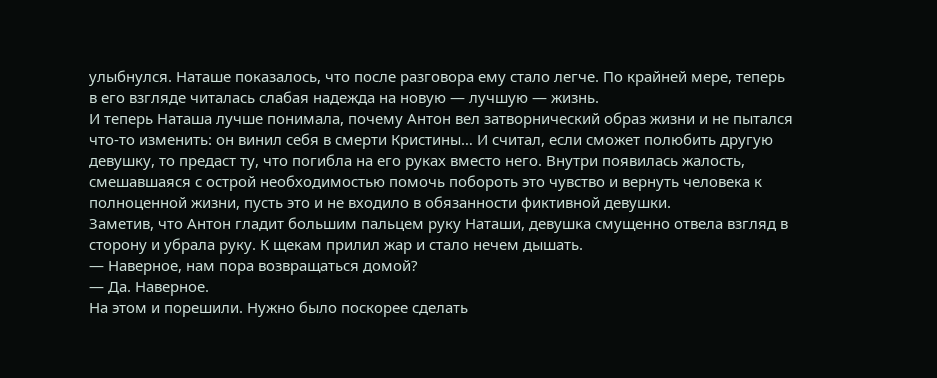улыбнулся. Наташе показалось, что после разговора ему стало легче. По крайней мере, теперь в его взгляде читалась слабая надежда на новую — лучшую — жизнь.
И теперь Наташа лучше понимала, почему Антон вел затворнический образ жизни и не пытался что-то изменить: он винил себя в смерти Кристины… И считал, если сможет полюбить другую девушку, то предаст ту, что погибла на его руках вместо него. Внутри появилась жалость, смешавшаяся с острой необходимостью помочь побороть это чувство и вернуть человека к полноценной жизни, пусть это и не входило в обязанности фиктивной девушки.
Заметив, что Антон гладит большим пальцем руку Наташи, девушка смущенно отвела взгляд в сторону и убрала руку. К щекам прилил жар и стало нечем дышать.
— Наверное, нам пора возвращаться домой?
— Да. Наверное.
На этом и порешили. Нужно было поскорее сделать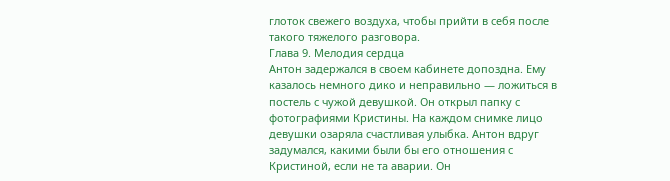глоток свежего воздуха, чтобы прийти в себя после такого тяжелого разговора.
Глава 9. Мелодия сердца
Антон задержался в своем кабинете допоздна. Ему казалось немного дико и неправильно — ложиться в постель с чужой девушкой. Он открыл папку с фотографиями Кристины. На каждом снимке лицо девушки озаряла счастливая улыбка. Антон вдруг задумался, какими были бы его отношения с Кристиной, если не та аварии. Он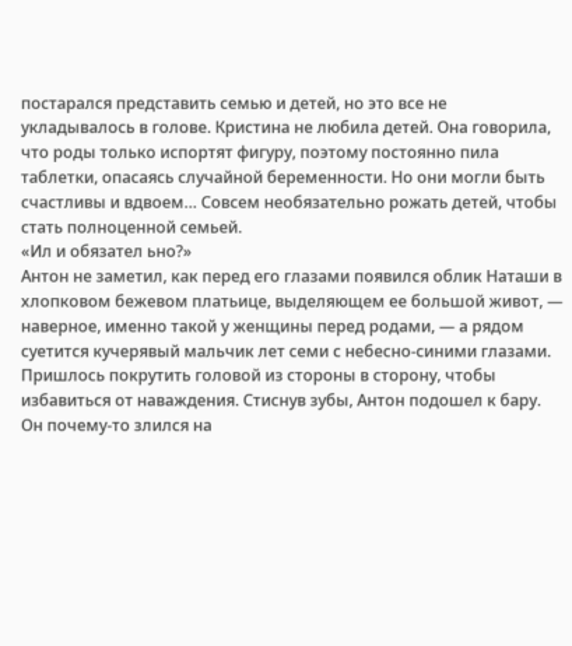постарался представить семью и детей, но это все не укладывалось в голове. Кристина не любила детей. Она говорила, что роды только испортят фигуру, поэтому постоянно пила таблетки, опасаясь случайной беременности. Но они могли быть счастливы и вдвоем… Совсем необязательно рожать детей, чтобы стать полноценной семьей.
«Ил и обязател ьно?»
Антон не заметил, как перед его глазами появился облик Наташи в хлопковом бежевом платьице, выделяющем ее большой живот, — наверное, именно такой у женщины перед родами, — а рядом суетится кучерявый мальчик лет семи с небесно-синими глазами.
Пришлось покрутить головой из стороны в сторону, чтобы избавиться от наваждения. Стиснув зубы, Антон подошел к бару. Он почему-то злился на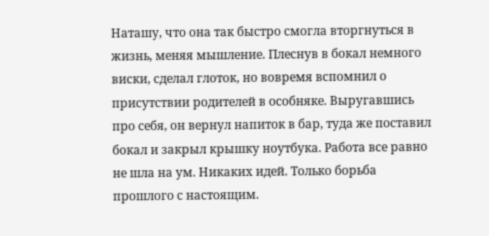Наташу, что она так быстро смогла вторгнуться в жизнь, меняя мышление. Плеснув в бокал немного виски, сделал глоток, но вовремя вспомнил о присутствии родителей в особняке. Выругавшись про себя, он вернул напиток в бар, туда же поставил бокал и закрыл крышку ноутбука. Работа все равно не шла на ум. Никаких идей. Только борьба прошлого с настоящим.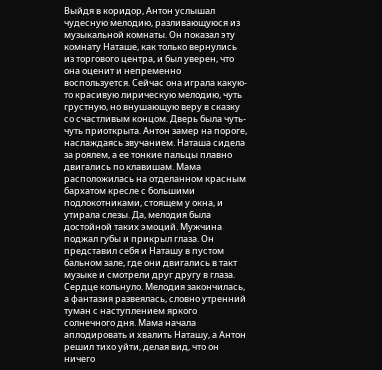Выйдя в коридор, Антон услышал чудесную мелодию, разливающуюся из музыкальной комнаты. Он показал эту комнату Наташе, как только вернулись из торгового центра, и был уверен, что она оценит и непременно воспользуется. Сейчас она играла какую-то красивую лирическую мелодию, чуть грустную, но внушающую веру в сказку со счастливым концом. Дверь была чуть-чуть приоткрыта. Антон замер на пороге, наслаждаясь звучанием. Наташа сидела за роялем, а ее тонкие пальцы плавно двигались по клавишам. Мама расположилась на отделанном красным бархатом кресле с большими подлокотниками, стоящем у окна, и утирала слезы. Да, мелодия была достойной таких эмоций. Мужчина поджал губы и прикрыл глаза. Он представил себя и Наташу в пустом бальном зале, где они двигались в такт музыке и смотрели друг другу в глаза. Сердце кольнуло. Мелодия закончилась, а фантазия развеялась, словно утренний туман с наступлением яркого солнечного дня. Мама начала аплодировать и хвалить Наташу, а Антон решил тихо уйти, делая вид, что он ничего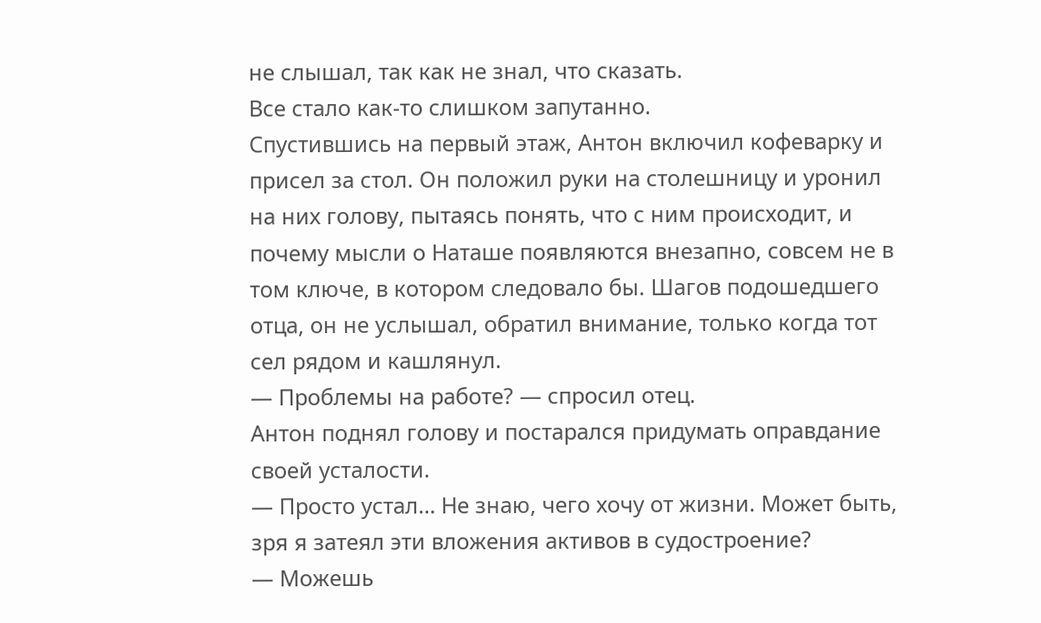не слышал, так как не знал, что сказать.
Все стало как-то слишком запутанно.
Спустившись на первый этаж, Антон включил кофеварку и присел за стол. Он положил руки на столешницу и уронил на них голову, пытаясь понять, что с ним происходит, и почему мысли о Наташе появляются внезапно, совсем не в том ключе, в котором следовало бы. Шагов подошедшего отца, он не услышал, обратил внимание, только когда тот сел рядом и кашлянул.
— Проблемы на работе? — спросил отец.
Антон поднял голову и постарался придумать оправдание своей усталости.
— Просто устал… Не знаю, чего хочу от жизни. Может быть, зря я затеял эти вложения активов в судостроение?
— Можешь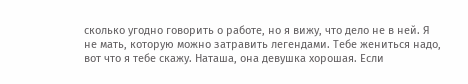сколько угодно говорить о работе, но я вижу, что дело не в ней. Я не мать, которую можно затравить легендами. Тебе жениться надо, вот что я тебе скажу. Наташа, она девушка хорошая. Если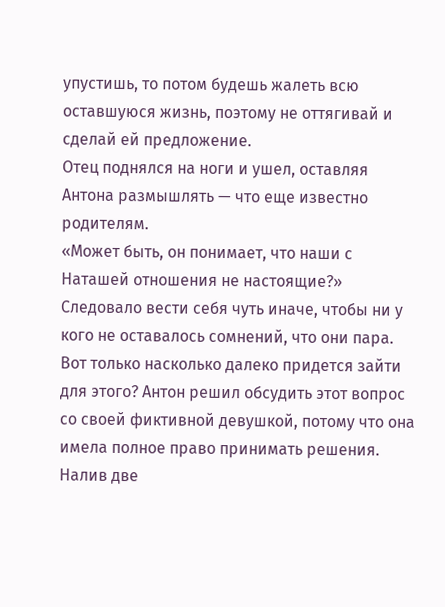упустишь, то потом будешь жалеть всю оставшуюся жизнь, поэтому не оттягивай и сделай ей предложение.
Отец поднялся на ноги и ушел, оставляя Антона размышлять — что еще известно родителям.
«Может быть, он понимает, что наши с Наташей отношения не настоящие?»
Следовало вести себя чуть иначе, чтобы ни у кого не оставалось сомнений, что они пара. Вот только насколько далеко придется зайти для этого? Антон решил обсудить этот вопрос со своей фиктивной девушкой, потому что она имела полное право принимать решения.
Налив две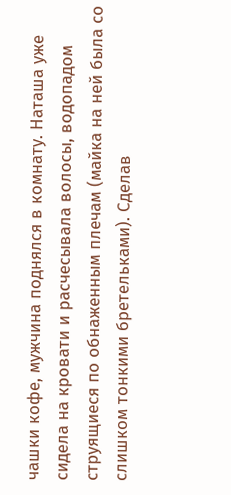чашки кофе, мужчина поднялся в комнату. Наташа уже сидела на кровати и расчесывала волосы, водопадом струящиеся по обнаженным плечам (майка на ней была со слишком тонкими бретельками). Сделав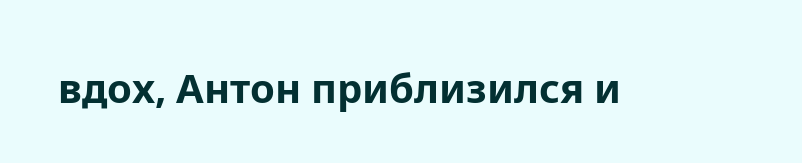вдох, Антон приблизился и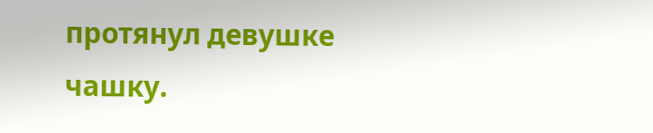протянул девушке чашку.